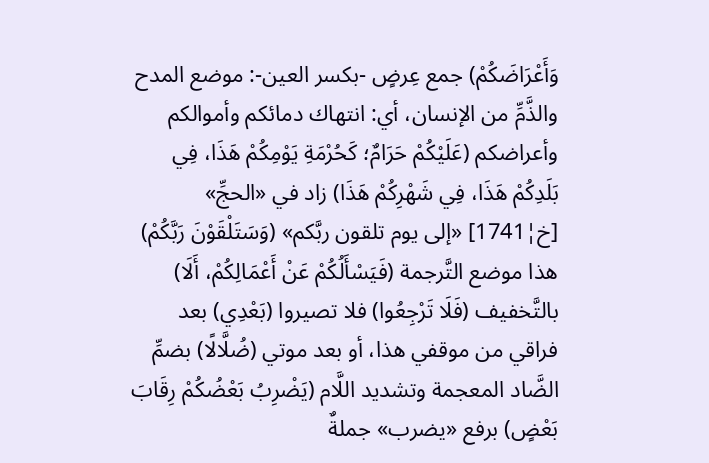وَأَعْرَاضَكُمْ) جمع عِرضٍ -بكسر العين-: موضع المدح والذَّمِّ من الإنسان، أي: انتهاك دمائكم وأموالكم وأعراضكم (عَلَيْكُمْ حَرَامٌ؛ كَحُرْمَةِ يَوْمِكُمْ هَذَا، فِي بَلَدِكُمْ هَذَا، فِي شَهْرِكُمْ هَذَا) زاد في «الحجِّ» [خ¦1741] «إلى يوم تلقون ربَّكم» (وَسَتَلْقَوْنَ رَبَّكُمْ) هذا موضع التَّرجمة (فَيَسْأَلُكُمْ عَنْ أَعْمَالِكُمْ، أَلَا) بالتَّخفيف (فَلَا تَرْجِعُوا) فلا تصيروا (بَعْدِي) بعد فراقي من موقفي هذا، أو بعد موتي (ضُلَّالًا) بضمِّ الضَّاد المعجمة وتشديد اللَّام (يَضْرِبُ بَعْضُكُمْ رِقَابَ بَعْضٍ) برفع «يضرب» جملةٌ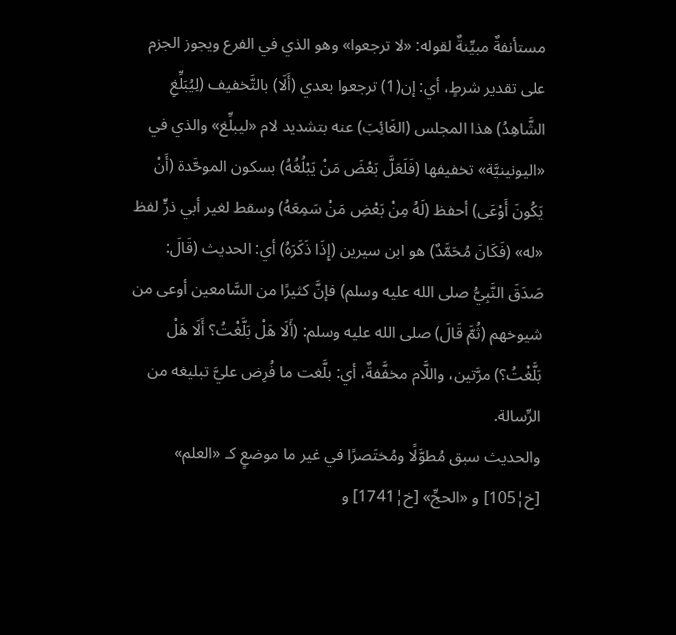مستأنفةٌ مبيِّنةٌ لقوله: «لا ترجعوا» وهو الذي في الفرع ويجوز الجزم على تقدير شرطٍ، أي: إن(1) ترجعوا بعدي (أَلَا) بالتَّخفيف (لِيُبَلِّغِ الشَّاهِدُ) هذا المجلس (الغَائِبَ) عنه بتشديد لام «ليبلِّغ» والذي في «اليونينيَّة» تخفيفها (فَلَعَلَّ بَعْضَ مَنْ يَبْلُغُهُ) بسكون الموحَّدة (أَنْ يَكُونَ أَوْعَى) أحفظ (لَهُ مِنْ بَعْضِ مَنْ سَمِعَهُ) وسقط لغير أبي ذرٍّ لفظ «له» (فَكَانَ مُحَمَّدٌ) هو ابن سيرين (إِذَا ذَكَرَهُ) أي: الحديث (قَالَ: صَدَقَ النَّبِيُّ صلى الله عليه وسلم) فإنَّ كثيرًا من السَّامعين أوعى من شيوخهم (ثُمَّ قَالَ) صلى الله عليه وسلم: (أَلَا هَلْ بَلَّغْتُ؟ أَلَا هَلْ بَلَّغْتُ؟) مرَّتين، واللَّام مخفَّفةٌ، أي: بلَّغت ما فُرِض عليَّ تبليغه من الرِّسالة.
والحديث سبق مُطوَّلًا ومُختَصرًا في غير ما موضعٍ كـ «العلم» [خ¦105] و «الحجِّ» [خ¦1741] و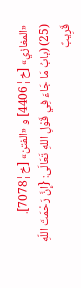«المغازي» [خ¦4406] و «الفتن» [خ¦7078].
(25) (بابُ مَا جَاءَ فِي قَوْلِ اللهِ تَعَالَى: {إِنَّ رَحْمَتَ اللّهِ قَرِيبٌ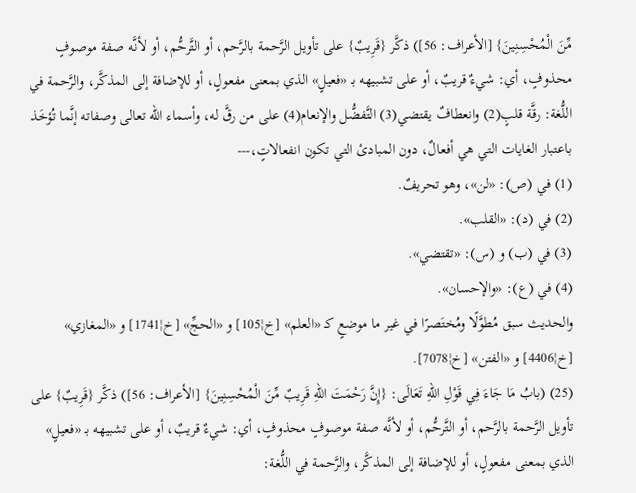مِّنَ الْمُحْسِنِينَ} [الأعراف: 56]) ذكَّر {قَرِيبٌ} على تأويل الرَّحمة بالرَّحم، أو التَّرحُّم، أو لأنَّه صفة موصوفٍ محذوفٍ، أي: شيءٌ قريبٌ، أو على تشبيهه بـ «فعيلٍ» الذي بمعنى مفعولٍ، أو للإضافة إلى المذكَّر، والرَّحمة في اللُّغة: رقَّة قلبٍ(2) وانعطافٌ يقتضي(3) التَّفضُّل والإنعام(4) على من رقَّ له، وأسماء الله تعالى وصفاته إنَّما تُؤخَذ باعتبار الغايات التي هي أفعالٌ، دون المبادئ التي تكون انفعالاتٍ،---
(1) في (ص): «لن»، وهو تحريفٌ.
(2) في (د): «القلب».
(3) في (ب) و (س): «تقتضي».
(4) في (ع): «والإحسان».
والحديث سبق مُطوَّلًا ومُختَصرًا في غير ما موضعٍ كـ «العلم» [خ¦105] و «الحجِّ» [خ¦1741] و «المغازي» [خ¦4406] و «الفتن» [خ¦7078].
(25) (بابُ مَا جَاءَ فِي قَوْلِ اللهِ تَعَالَى: {إِنَّ رَحْمَتَ اللّهِ قَرِيبٌ مِّنَ الْمُحْسِنِينَ} [الأعراف: 56]) ذكَّر {قَرِيبٌ} على تأويل الرَّحمة بالرَّحم، أو التَّرحُّم، أو لأنَّه صفة موصوفٍ محذوفٍ، أي: شيءٌ قريبٌ، أو على تشبيهه بـ «فعيلٍ» الذي بمعنى مفعولٍ، أو للإضافة إلى المذكَّر، والرَّحمة في اللُّغة: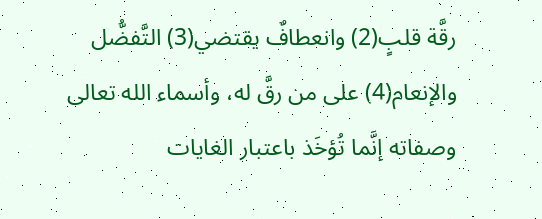رقَّة قلبٍ(2) وانعطافٌ يقتضي(3) التَّفضُّل والإنعام(4) على من رقَّ له، وأسماء الله تعالى وصفاته إنَّما تُؤخَذ باعتبار الغايات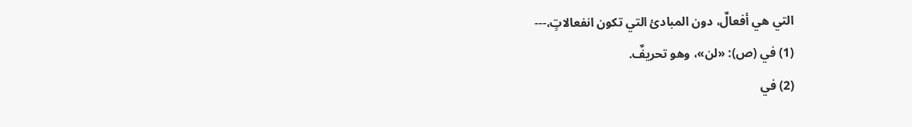التي هي أفعالٌ، دون المبادئ التي تكون انفعالاتٍ،---
(1) في (ص): «لن»، وهو تحريفٌ.
(2) في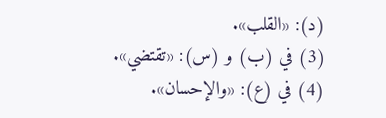(د): «القلب».
(3) في (ب) و (س): «تقتضي».
(4) في (ع): «والإحسان».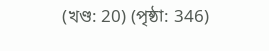(খণ্ড: 20) (পৃষ্ঠা: 346)